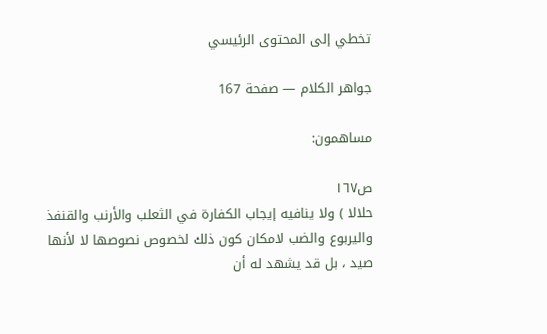تخطي إلى المحتوى الرئيسي

جواهر الكلام — صفحة 167

مساهمون:

ص١٦٧
حلالا ) ولا ينافيه إيجاب الكفارة في الثعلب والأرنب والقنفذ واليربوع والضب لامكان كون ذلك لخصوص نصوصها لا لأنها صيد ، بل قد يشهد له أن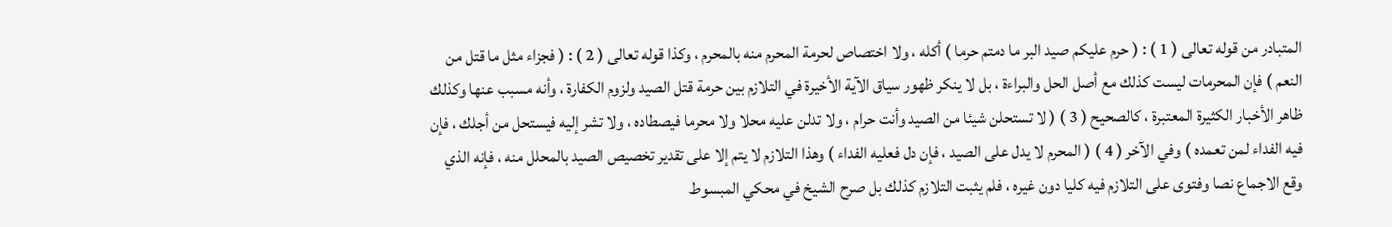المتبادر من قوله تعالى ( 1 ) : ( حرم عليكم صيد البر ما دمتم حرما ) أكله ، ولا اختصاص لحرمة المحرم منه بالمحرم ، وكذا قوله تعالى ( 2 ) : ( فجزاء مثل ما قتل من النعم ) فإن المحرمات ليست كذلك مع أصل الحل والبراءة ، بل لا ينكر ظهور سياق الآية الأخيرة في التلازم بين حرمة قتل الصيد ولزوم الكفارة ، وأنه مسبب عنها وكذلك ظاهر الأخبار الكثيرة المعتبرة ، كالصحيح ( 3 ) ( لا تستحلن شيئا من الصيد وأنت حرام ، ولا تدلن عليه محلا ولا محرما فيصطاده ، ولا تشر إليه فيستحل من أجلك ، فإن فيه الفداء لمن تعمده ) وفي الآخر ( 4 ) ( المحرم لا يدل على الصيد ، فإن دل فعليه الفداء ) وهذا التلازم لا يتم إلا على تقدير تخصيص الصيد بالمحلل منه ، فإنه الذي وقع الاجماع نصا وفتوى على التلازم فيه كليا دون غيره ، فلم يثبت التلازم كذلك بل صرح الشيخ في محكي المبسوط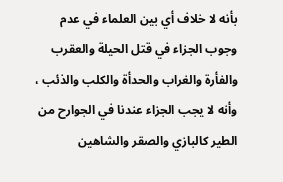بأنه لا خلاف أي بين العلماء في عدم وجوب الجزاء في قتل الحيلة والعقرب والفأرة والغراب والحدأة والكلب والذئب ، وأنه لا يجب الجزاء عندنا في الجوارح من الطير كالبازي والصقر والشاهين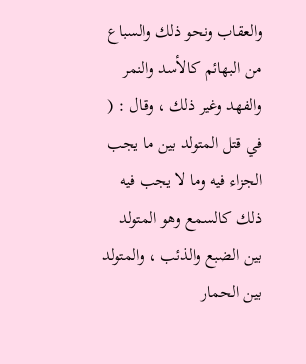والعقاب ونحو ذلك والسباع من البهائم كالأسد والنمر والفهد وغير ذلك ، وقال : ( في قتل المتولد بين ما يجب الجزاء فيه وما لا يجب فيه ذلك كالسمع وهو المتولد بين الضبع والذئب ، والمتولد بين الحمار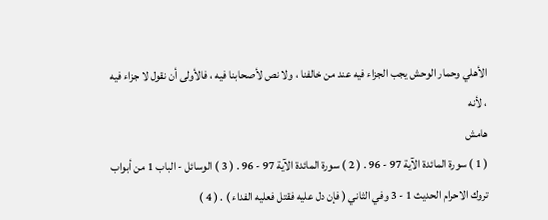الأهلي وحمار الوحش يجب الجزاء فيه عند من خالفنا ، ولا نص لأصحابنا فيه ، فالأولى أن نقول لا جزاء فيه ، لأنه
هامش
( 1 ) سورة المائدة الآية 97 - 96 . ( 2 ) سورة المائدة الآية 97 - 96 . ( 3 ) الوسائل - الباب 1 من أبواب تروك الاحرام الحديث 1 - 3 وفي الثاني ( فإن دل عليه فقتل فعليه الفداء ) . ( 4 )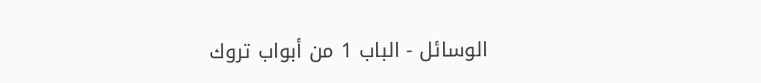الوسائل - الباب 1 من أبواب تروك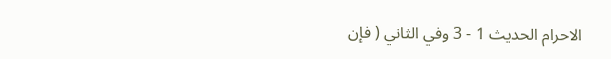الاحرام الحديث 1 - 3 وفي الثاني ( فإن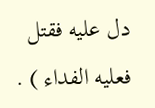دل عليه فقتل فعليه الفداء ) .